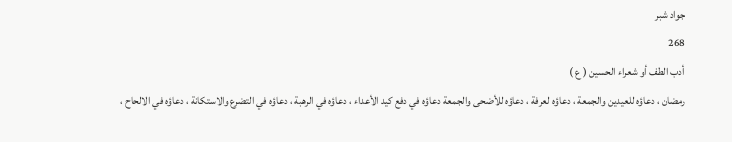جواد شبر
268
أدب الطف أو شعراء الحسين ( ع )
رمضان ، دعاؤه للعيدين والجمعة ، دعاؤه لعرفة ، دعاؤه للأضحى والجمعة دعاؤه في دفع كيد الأعداء ، دعاؤه في الرهبة ، دعاؤه في التضرع والاستكانة ، دعاؤه في الالحاح ،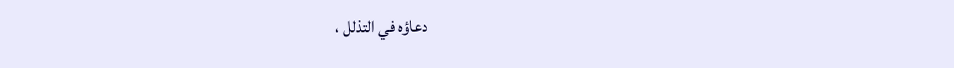دعاؤه في التذلل ،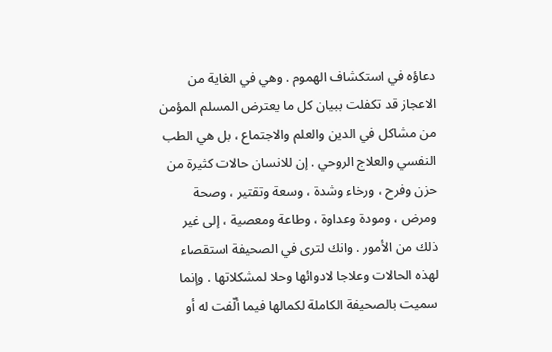دعاؤه في استكشاف الهموم . وهي في الغاية من الاعجاز قد تكفلت ببيان كل ما يعترض المسلم المؤمن من مشاكل في الدين والعلم والاجتماع ، بل هي الطب النفسي والعلاج الروحي . إن للانسان حالات كثيرة من حزن وفرح ، ورخاء وشدة ، وسعة وتقتير ، وصحة ومرض ، ومودة وعداوة ، وطاعة ومعصية ، إلى غير ذلك من الأمور . وانك لترى في الصحيفة استقصاء لهذه الحالات وعلاجا لادوائها وحلا لمشكلاتها . وإنما سميت بالصحيفة الكاملة لكمالها فيما ألّفت له أو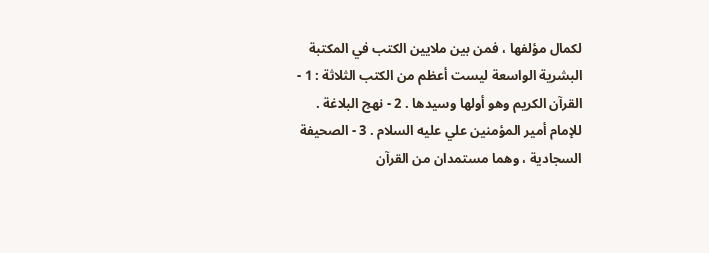لكمال مؤلفها ، فمن بين ملايين الكتب في المكتبة البشرية الواسعة ليست أعظم من الكتب الثلاثة : 1 - القرآن الكريم وهو أولها وسيدها . 2 - نهج البلاغة . للإمام أمير المؤمنين علي عليه السلام . 3 - الصحيفة السجادية ، وهما مستمدان من القرآن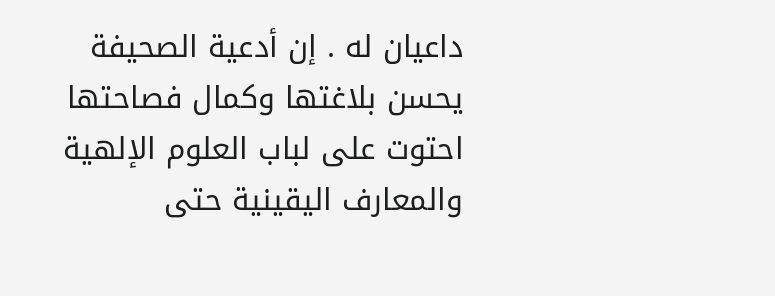داعيان له . إن أدعية الصحيفة يحسن بلاغتها وكمال فصاحتها احتوت على لباب العلوم الإلهية والمعارف اليقينية حتى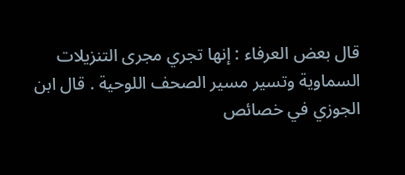قال بعض العرفاء : إنها تجري مجرى التنزيلات السماوية وتسير مسير الصحف اللوحية . قال ابن الجوزي في خصائص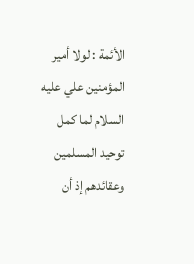الأئمة : لولا أمير المؤمنين علي عليه السلام لما كمل توحيد المسلمين وعقائدهم إذ أن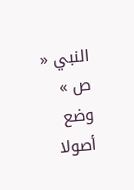النبي « ص » وضع أصولا